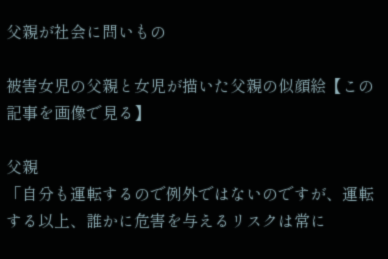父親が社会に問いもの

被害女児の父親と女児が描いた父親の似顔絵【この記事を画像で見る】

父親
「自分も運転するので例外ではないのですが、運転する以上、誰かに危害を与えるリスクは常に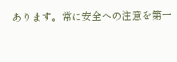あります。常に安全への注意を第一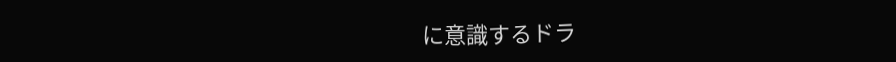に意識するドラ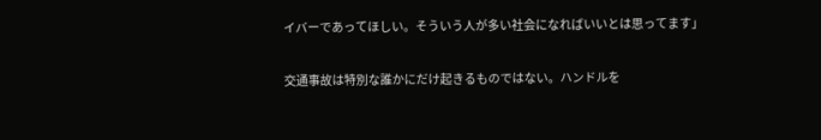イバーであってほしい。そういう人が多い社会になればいいとは思ってます」

交通事故は特別な誰かにだけ起きるものではない。ハンドルを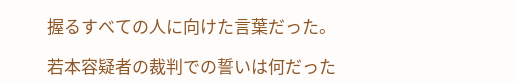握るすべての人に向けた言葉だった。

若本容疑者の裁判での誓いは何だった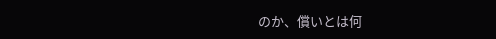のか、償いとは何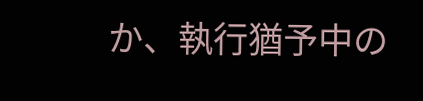か、執行猶予中の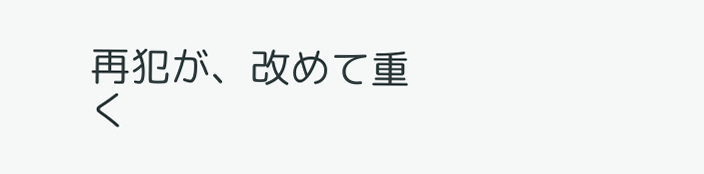再犯が、改めて重く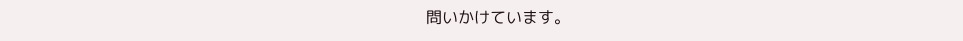問いかけています。